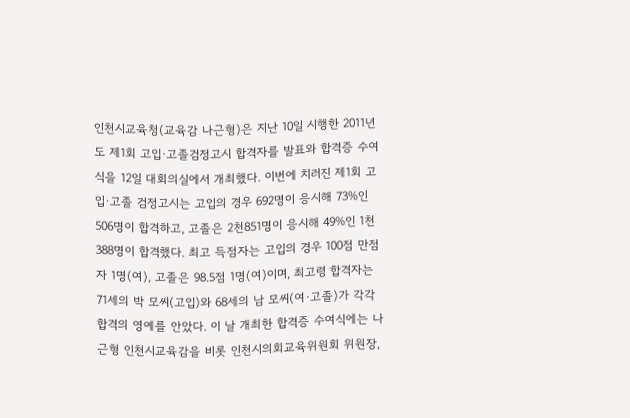인천시교육청(교육감 나근형)은 지난 10일 시행한 2011년도 제1회 고입·고졸검정고시 합격자를 발표와 합격증 수여식을 12일 대회의실에서 개최했다. 이번에 치러진 제1회 고입·고졸 검정고시는 고입의 경우 692명이 응시해 73%인 506명이 합격하고, 고졸은 2천851명이 응시해 49%인 1천388명이 합격했다. 최고 득점자는 고입의 경우 100점 만점자 1명(여), 고졸은 98.5점 1명(여)이며, 최고령 합격자는 71세의 박 모씨(고입)와 68세의 남 모씨(여·고졸)가 각각 합격의 영예를 안았다. 이 날 개최한 합격증 수여식에는 나근형 인천시교육감을 비롯 인천시의회교육위원회 위원장,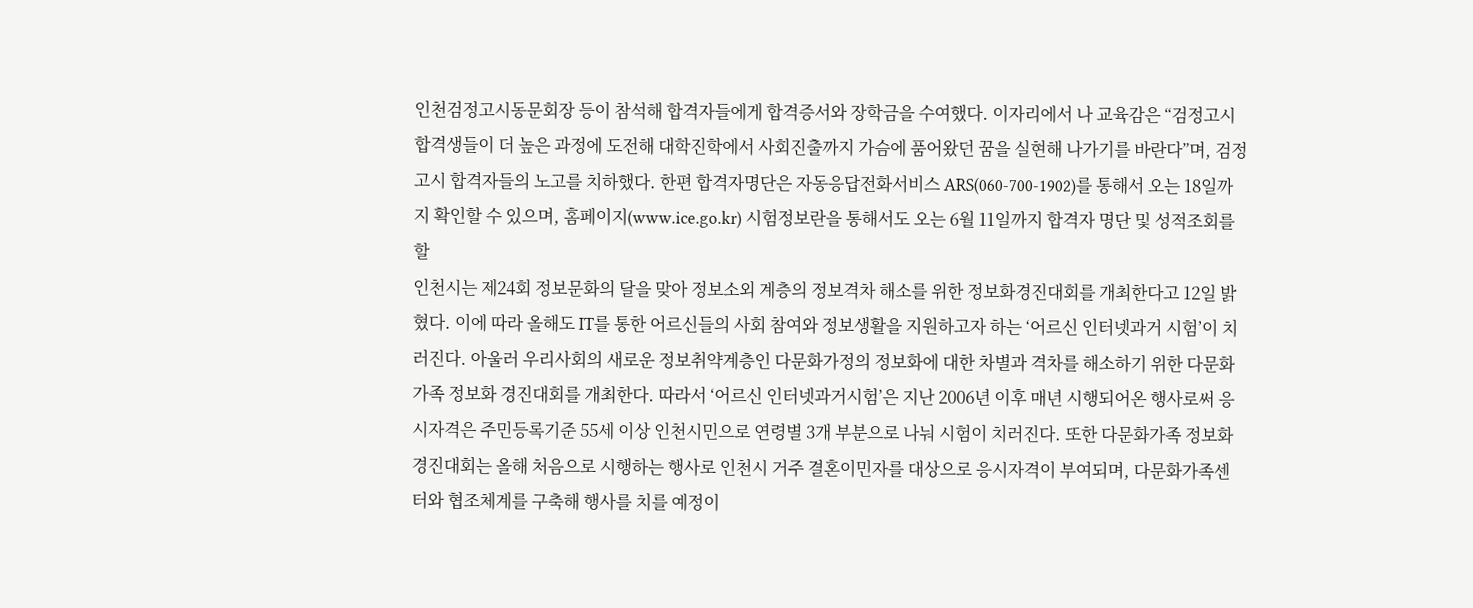인천검정고시동문회장 등이 참석해 합격자들에게 합격증서와 장학금을 수여했다. 이자리에서 나 교육감은 “검정고시 합격생들이 더 높은 과정에 도전해 대학진학에서 사회진출까지 가슴에 품어왔던 꿈을 실현해 나가기를 바란다”며, 검정고시 합격자들의 노고를 치하했다. 한편 합격자명단은 자동응답전화서비스 ARS(060-700-1902)를 통해서 오는 18일까지 확인할 수 있으며, 홈페이지(www.ice.go.kr) 시험정보란을 통해서도 오는 6월 11일까지 합격자 명단 및 성적조회를 할
인천시는 제24회 정보문화의 달을 맞아 정보소외 계층의 정보격차 해소를 위한 정보화경진대회를 개최한다고 12일 밝혔다. 이에 따라 올해도 IT를 통한 어르신들의 사회 참여와 정보생활을 지원하고자 하는 ‘어르신 인터넷과거 시험’이 치러진다. 아울러 우리사회의 새로운 정보취약계층인 다문화가정의 정보화에 대한 차별과 격차를 해소하기 위한 다문화가족 정보화 경진대회를 개최한다. 따라서 ‘어르신 인터넷과거시험’은 지난 2006년 이후 매년 시행되어온 행사로써 응시자격은 주민등록기준 55세 이상 인천시민으로 연령별 3개 부분으로 나눠 시험이 치러진다. 또한 다문화가족 정보화 경진대회는 올해 처음으로 시행하는 행사로 인천시 거주 결혼이민자를 대상으로 응시자격이 부여되며, 다문화가족센터와 협조체계를 구축해 행사를 치를 예정이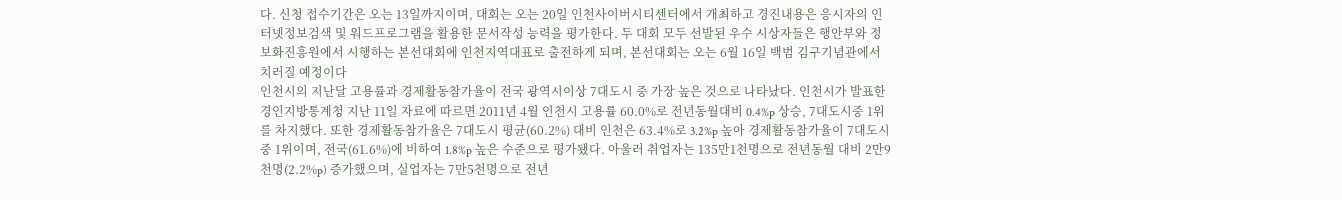다. 신청 접수기간은 오는 13일까지이며, 대회는 오는 20일 인천사이버시티센터에서 개최하고 경진내용은 응시자의 인터넷정보검색 및 워드프로그램을 활용한 문서작성 능력을 평가한다. 두 대회 모두 선발된 우수 시상자들은 행안부와 정보화진흥원에서 시행하는 본선대회에 인천지역대표로 출전하게 되며, 본선대회는 오는 6월 16일 백범 김구기념관에서 치러질 예정이다
인천시의 지난달 고용률과 경제활동참가율이 전국 광역시이상 7대도시 중 가장 높은 것으로 나타났다. 인천시가 발표한 경인지방통계청 지난 11일 자료에 따르면 2011년 4월 인천시 고용률 60.0%로 전년동월대비 0.4%p 상승, 7대도시중 1위를 차지했다. 또한 경제활동참가율은 7대도시 평균(60.2%) 대비 인천은 63.4%로 3.2%p 높아 경제활동참가율이 7대도시중 1위이며, 전국(61.6%)에 비하여 1.8%p 높은 수준으로 평가됐다. 아울러 취업자는 135만1천명으로 전년동월 대비 2만9천명(2.2%p) 증가했으며, 실업자는 7만5천명으로 전년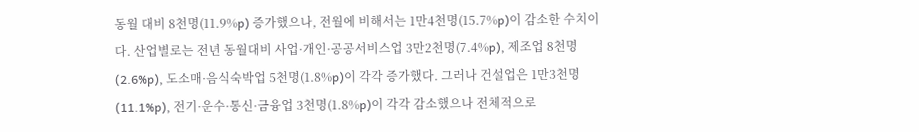동월 대비 8천명(11.9%p) 증가했으나, 전월에 비해서는 1만4천명(15.7%p)이 감소한 수치이다. 산업별로는 전년 동월대비 사업·개인·공공서비스업 3만2천명(7.4%p), 제조업 8천명(2.6%p), 도소매·음식숙박업 5천명(1.8%p)이 각각 증가했다. 그러나 건설업은 1만3천명(11.1%p), 전기·운수·통신·금융업 3천명(1.8%p)이 각각 감소했으나 전체적으로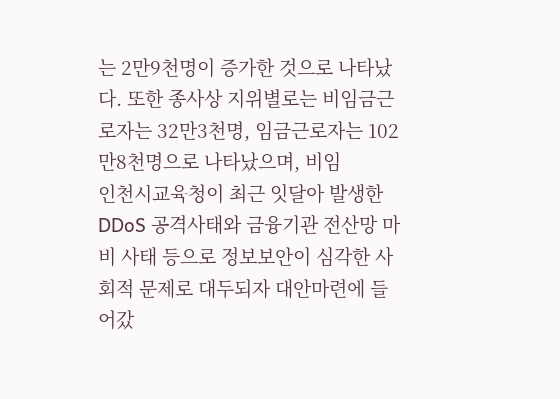는 2만9천명이 증가한 것으로 나타났다. 또한 종사상 지위별로는 비임금근로자는 32만3천명, 임금근로자는 102만8천명으로 나타났으며, 비임
인천시교육청이 최근 잇달아 발생한 DDoS 공격사태와 금융기관 전산망 마비 사태 등으로 정보보안이 심각한 사회적 문제로 대두되자 대안마련에 들어갔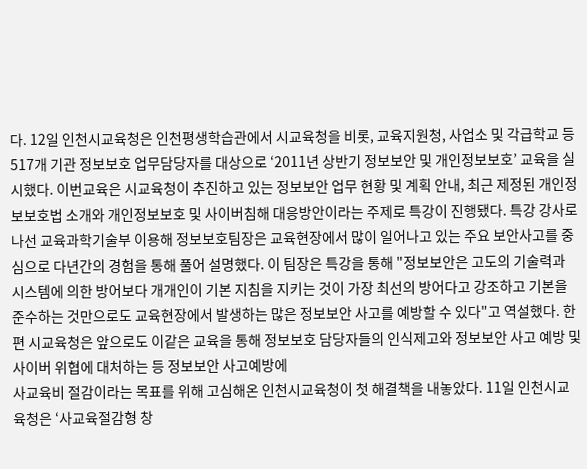다. 12일 인천시교육청은 인천평생학습관에서 시교육청을 비롯, 교육지원청, 사업소 및 각급학교 등 517개 기관 정보보호 업무담당자를 대상으로 ‘2011년 상반기 정보보안 및 개인정보보호’ 교육을 실시했다. 이번교육은 시교육청이 추진하고 있는 정보보안 업무 현황 및 계획 안내, 최근 제정된 개인정보보호법 소개와 개인정보보호 및 사이버침해 대응방안이라는 주제로 특강이 진행됐다. 특강 강사로 나선 교육과학기술부 이용해 정보보호팀장은 교육현장에서 많이 일어나고 있는 주요 보안사고를 중심으로 다년간의 경험을 통해 풀어 설명했다. 이 팀장은 특강을 통해 "정보보안은 고도의 기술력과 시스템에 의한 방어보다 개개인이 기본 지침을 지키는 것이 가장 최선의 방어다고 강조하고 기본을 준수하는 것만으로도 교육현장에서 발생하는 많은 정보보안 사고를 예방할 수 있다"고 역설했다. 한편 시교육청은 앞으로도 이같은 교육을 통해 정보보호 담당자들의 인식제고와 정보보안 사고 예방 및 사이버 위협에 대처하는 등 정보보안 사고예방에
사교육비 절감이라는 목표를 위해 고심해온 인천시교육청이 첫 해결책을 내놓았다. 11일 인천시교육청은 ‘사교육절감형 창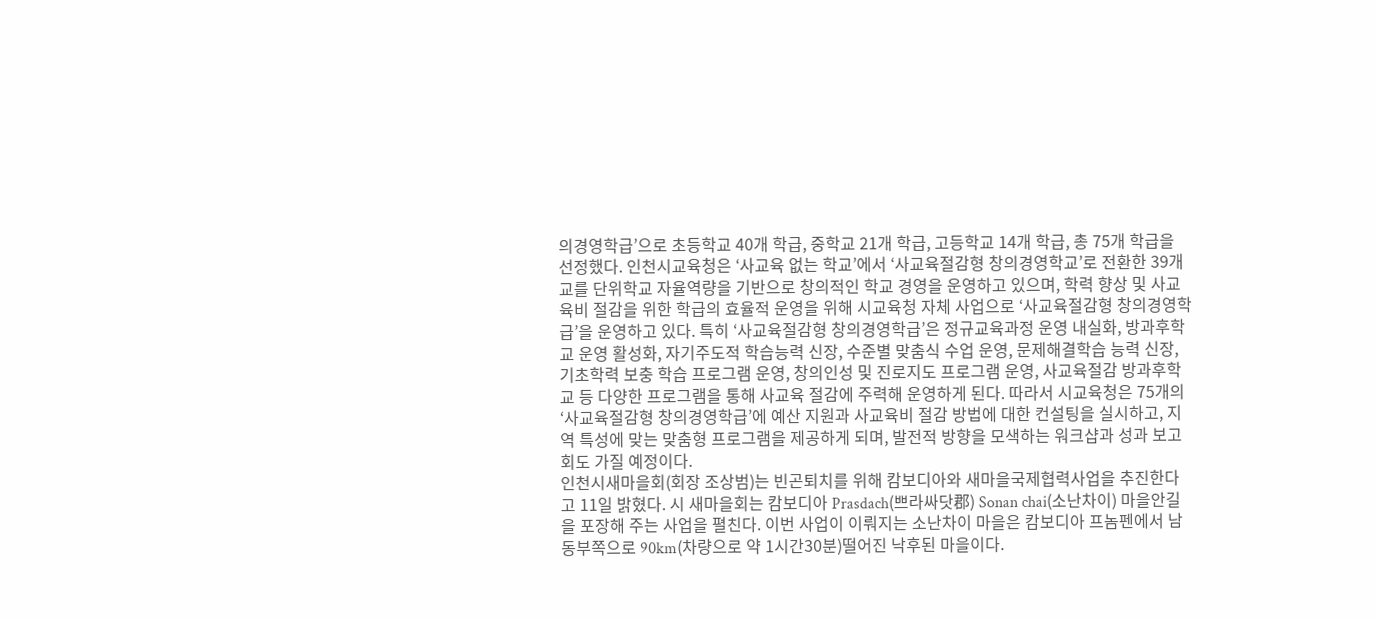의경영학급’으로 초등학교 40개 학급, 중학교 21개 학급, 고등학교 14개 학급, 총 75개 학급을 선정했다. 인천시교육청은 ‘사교육 없는 학교’에서 ‘사교육절감형 창의경영학교’로 전환한 39개교를 단위학교 자율역량을 기반으로 창의적인 학교 경영을 운영하고 있으며, 학력 향상 및 사교육비 절감을 위한 학급의 효율적 운영을 위해 시교육청 자체 사업으로 ‘사교육절감형 창의경영학급’을 운영하고 있다. 특히 ‘사교육절감형 창의경영학급’은 정규교육과정 운영 내실화, 방과후학교 운영 활성화, 자기주도적 학습능력 신장, 수준별 맞춤식 수업 운영, 문제해결학습 능력 신장, 기초학력 보충 학습 프로그램 운영, 창의인성 및 진로지도 프로그램 운영, 사교육절감 방과후학교 등 다양한 프로그램을 통해 사교육 절감에 주력해 운영하게 된다. 따라서 시교육청은 75개의 ‘사교육절감형 창의경영학급’에 예산 지원과 사교육비 절감 방법에 대한 컨설팅을 실시하고, 지역 특성에 맞는 맞춤형 프로그램을 제공하게 되며, 발전적 방향을 모색하는 워크샵과 성과 보고회도 가질 예정이다.
인천시새마을회(회장 조상범)는 빈곤퇴치를 위해 캄보디아와 새마을국제협력사업을 추진한다고 11일 밝혔다. 시 새마을회는 캄보디아 Prasdach(쁘라싸닷郡) Sonan chai(소난차이) 마을안길을 포장해 주는 사업을 펼친다. 이번 사업이 이뤄지는 소난차이 마을은 캄보디아 프놈펜에서 남동부쪽으로 90km(차량으로 약 1시간30분)떨어진 낙후된 마을이다.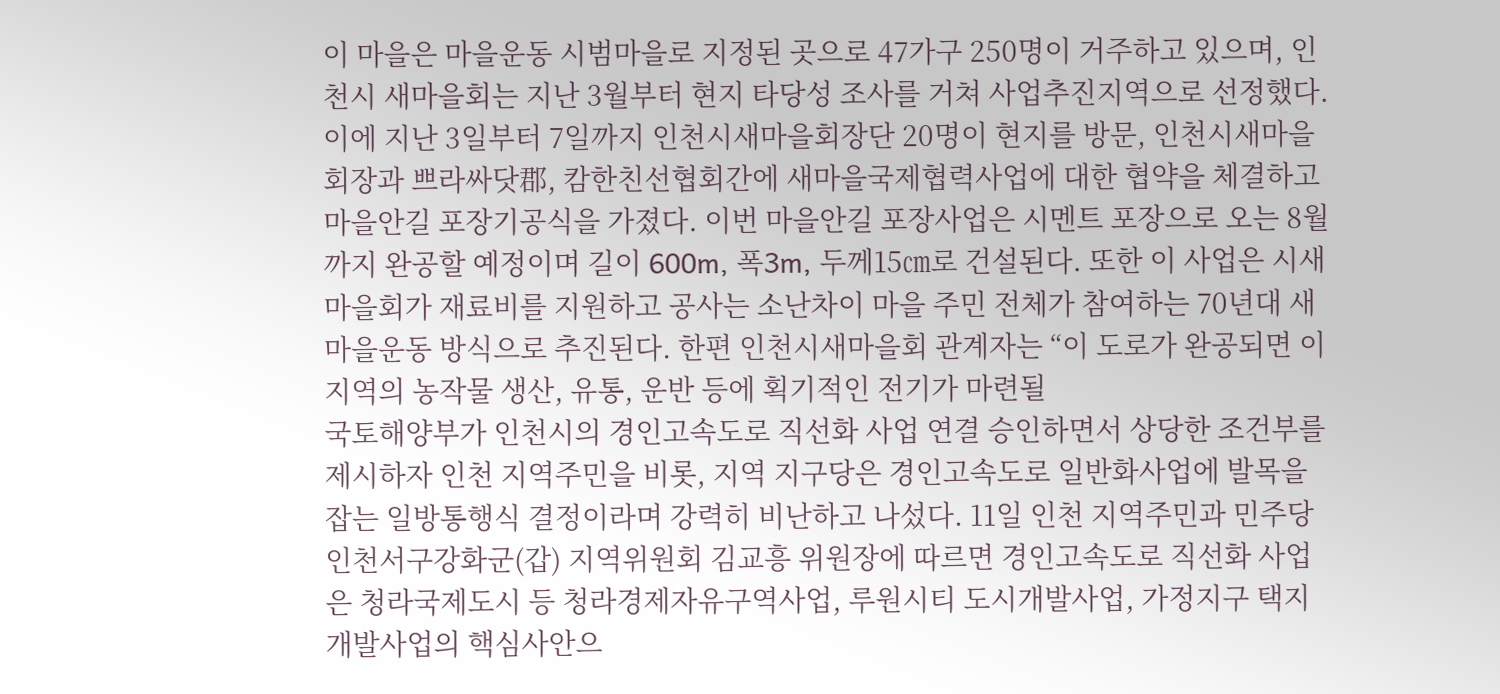이 마을은 마을운동 시범마을로 지정된 곳으로 47가구 250명이 거주하고 있으며, 인천시 새마을회는 지난 3월부터 현지 타당성 조사를 거쳐 사업추진지역으로 선정했다. 이에 지난 3일부터 7일까지 인천시새마을회장단 20명이 현지를 방문, 인천시새마을회장과 쁘라싸닷郡, 캄한친선협회간에 새마을국제협력사업에 대한 협약을 체결하고 마을안길 포장기공식을 가졌다. 이번 마을안길 포장사업은 시멘트 포장으로 오는 8월까지 완공할 예정이며 길이 600m, 폭3m, 두께15㎝로 건설된다. 또한 이 사업은 시새마을회가 재료비를 지원하고 공사는 소난차이 마을 주민 전체가 참여하는 70년대 새마을운동 방식으로 추진된다. 한편 인천시새마을회 관계자는 “이 도로가 완공되면 이 지역의 농작물 생산, 유통, 운반 등에 획기적인 전기가 마련될
국토해양부가 인천시의 경인고속도로 직선화 사업 연결 승인하면서 상당한 조건부를 제시하자 인천 지역주민을 비롯, 지역 지구당은 경인고속도로 일반화사업에 발목을 잡는 일방통행식 결정이라며 강력히 비난하고 나섰다. 11일 인천 지역주민과 민주당 인천서구강화군(갑) 지역위원회 김교흥 위원장에 따르면 경인고속도로 직선화 사업은 청라국제도시 등 청라경제자유구역사업, 루원시티 도시개발사업, 가정지구 택지개발사업의 핵심사안으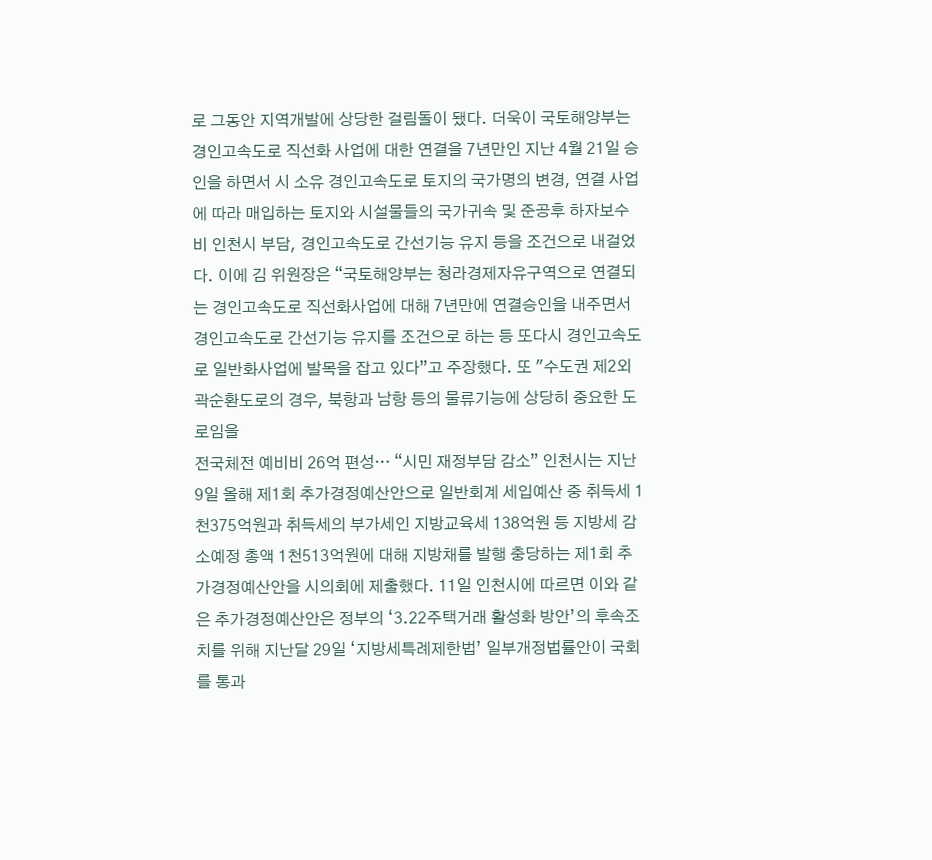로 그동안 지역개발에 상당한 걸림돌이 됐다. 더욱이 국토해양부는 경인고속도로 직선화 사업에 대한 연결을 7년만인 지난 4월 21일 승인을 하면서 시 소유 경인고속도로 토지의 국가명의 변경, 연결 사업에 따라 매입하는 토지와 시설물들의 국가귀속 및 준공후 하자보수비 인천시 부담, 경인고속도로 간선기능 유지 등을 조건으로 내걸었다. 이에 김 위원장은 “국토해양부는 청라경제자유구역으로 연결되는 경인고속도로 직선화사업에 대해 7년만에 연결승인을 내주면서 경인고속도로 간선기능 유지를 조건으로 하는 등 또다시 경인고속도로 일반화사업에 발목을 잡고 있다”고 주장했다. 또 "수도권 제2외곽순환도로의 경우, 북항과 남항 등의 물류기능에 상당히 중요한 도로임을
전국체전 예비비 26억 편성… “시민 재정부담 감소” 인천시는 지난 9일 올해 제1회 추가경정예산안으로 일반회계 세입예산 중 취득세 1천375억원과 취득세의 부가세인 지방교육세 138억원 등 지방세 감소예정 총액 1천513억원에 대해 지방채를 발행 충당하는 제1회 추가경정예산안을 시의회에 제출했다. 11일 인천시에 따르면 이와 같은 추가경정예산안은 정부의 ‘3.22주택거래 활성화 방안’의 후속조치를 위해 지난달 29일 ‘지방세특례제한법’ 일부개정법률안이 국회를 통과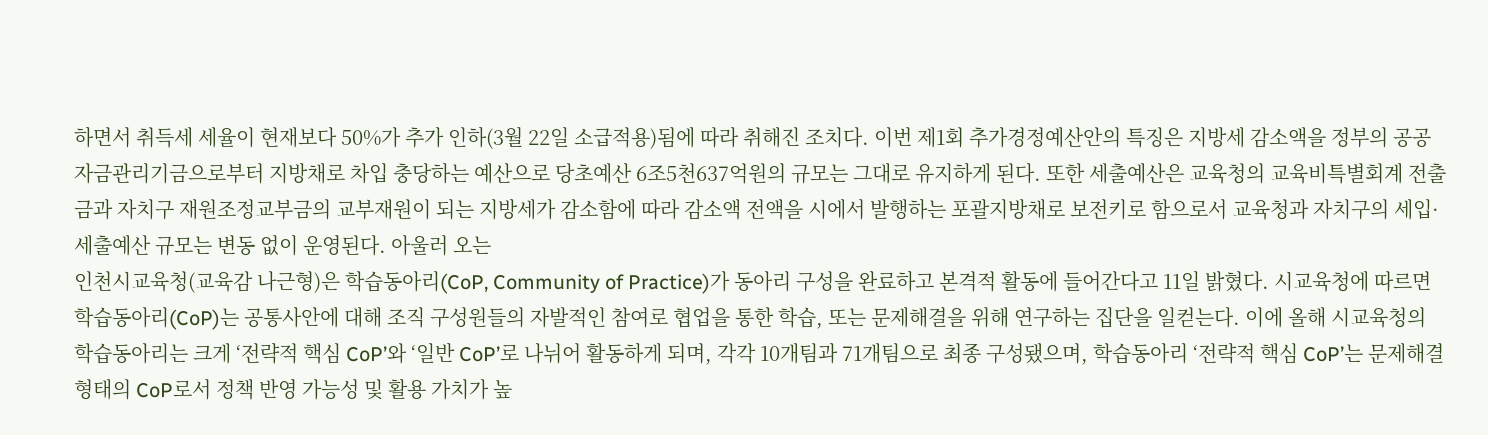하면서 취득세 세율이 현재보다 50%가 추가 인하(3월 22일 소급적용)됨에 따라 취해진 조치다. 이번 제1회 추가경정예산안의 특징은 지방세 감소액을 정부의 공공자금관리기금으로부터 지방채로 차입 충당하는 예산으로 당초예산 6조5천637억원의 규모는 그대로 유지하게 된다. 또한 세출예산은 교육청의 교육비특별회계 전출금과 자치구 재원조정교부금의 교부재원이 되는 지방세가 감소함에 따라 감소액 전액을 시에서 발행하는 포괄지방채로 보전키로 함으로서 교육청과 자치구의 세입·세출예산 규모는 변동 없이 운영된다. 아울러 오는
인천시교육청(교육감 나근형)은 학습동아리(CoP, Community of Practice)가 동아리 구성을 완료하고 본격적 활동에 들어간다고 11일 밝혔다. 시교육청에 따르면 학습동아리(CoP)는 공통사안에 대해 조직 구성원들의 자발적인 참여로 협업을 통한 학습, 또는 문제해결을 위해 연구하는 집단을 일컫는다. 이에 올해 시교육청의 학습동아리는 크게 ‘전략적 핵심 CoP’와 ‘일반 CoP’로 나뉘어 활동하게 되며, 각각 10개팀과 71개팀으로 최종 구성됐으며, 학습동아리 ‘전략적 핵심 CoP’는 문제해결 형태의 CoP로서 정책 반영 가능성 및 활용 가치가 높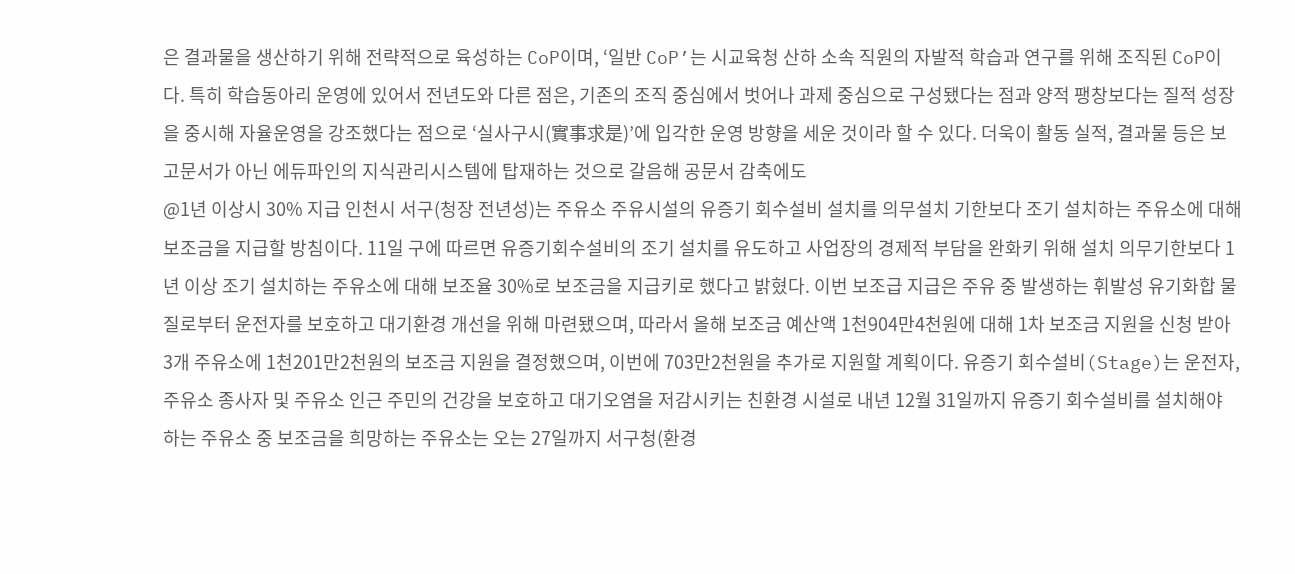은 결과물을 생산하기 위해 전략적으로 육성하는 CoP이며, ‘일반 CoP’는 시교육청 산하 소속 직원의 자발적 학습과 연구를 위해 조직된 CoP이다. 특히 학습동아리 운영에 있어서 전년도와 다른 점은, 기존의 조직 중심에서 벗어나 과제 중심으로 구성됐다는 점과 양적 팽창보다는 질적 성장을 중시해 자율운영을 강조했다는 점으로 ‘실사구시(實事求是)’에 입각한 운영 방향을 세운 것이라 할 수 있다. 더욱이 활동 실적, 결과물 등은 보고문서가 아닌 에듀파인의 지식관리시스템에 탑재하는 것으로 갈음해 공문서 감축에도
@1년 이상시 30% 지급 인천시 서구(청장 전년성)는 주유소 주유시설의 유증기 회수설비 설치를 의무설치 기한보다 조기 설치하는 주유소에 대해 보조금을 지급할 방침이다. 11일 구에 따르면 유증기회수설비의 조기 설치를 유도하고 사업장의 경제적 부담을 완화키 위해 설치 의무기한보다 1년 이상 조기 설치하는 주유소에 대해 보조율 30%로 보조금을 지급키로 했다고 밝혔다. 이번 보조급 지급은 주유 중 발생하는 휘발성 유기화합 물질로부터 운전자를 보호하고 대기환경 개선을 위해 마련됐으며, 따라서 올해 보조금 예산액 1천904만4천원에 대해 1차 보조금 지원을 신청 받아 3개 주유소에 1천201만2천원의 보조금 지원을 결정했으며, 이번에 703만2천원을 추가로 지원할 계획이다. 유증기 회수설비(Stage)는 운전자, 주유소 종사자 및 주유소 인근 주민의 건강을 보호하고 대기오염을 저감시키는 친환경 시설로 내년 12월 31일까지 유증기 회수설비를 설치해야 하는 주유소 중 보조금을 희망하는 주유소는 오는 27일까지 서구청(환경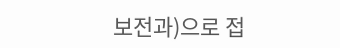보전과)으로 접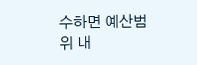수하면 예산범위 내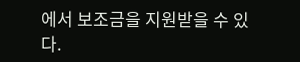에서 보조금을 지원받을 수 있다.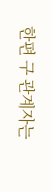한편 구 관계자는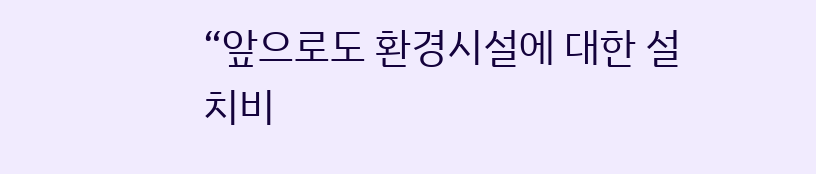“앞으로도 환경시설에 대한 설치비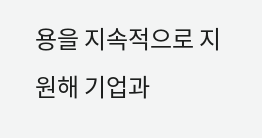용을 지속적으로 지원해 기업과